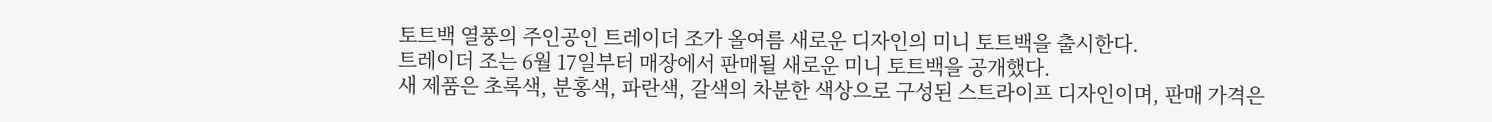토트백 열풍의 주인공인 트레이더 조가 올여름 새로운 디자인의 미니 토트백을 출시한다.
트레이더 조는 6월 17일부터 매장에서 판매될 새로운 미니 토트백을 공개했다.
새 제품은 초록색, 분홍색, 파란색, 갈색의 차분한 색상으로 구성된 스트라이프 디자인이며, 판매 가격은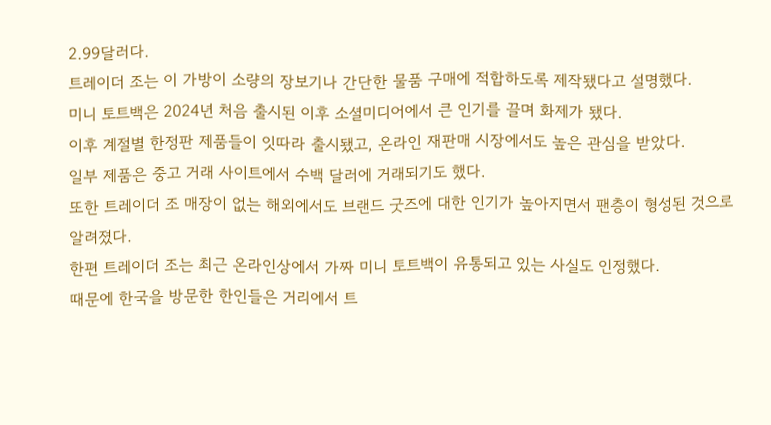2.99달러다.
트레이더 조는 이 가방이 소량의 장보기나 간단한 물품 구매에 적합하도록 제작됐다고 설명했다.
미니 토트백은 2024년 처음 출시된 이후 소셜미디어에서 큰 인기를 끌며 화제가 됐다.
이후 계절별 한정판 제품들이 잇따라 출시됐고, 온라인 재판매 시장에서도 높은 관심을 받았다.
일부 제품은 중고 거래 사이트에서 수백 달러에 거래되기도 했다.
또한 트레이더 조 매장이 없는 해외에서도 브랜드 굿즈에 대한 인기가 높아지면서 팬층이 형성된 것으로 알려졌다.
한편 트레이더 조는 최근 온라인상에서 가짜 미니 토트백이 유통되고 있는 사실도 인정했다.
때문에 한국을 방문한 한인들은 거리에서 트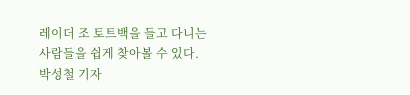레이더 조 토트백을 들고 다니는 사람들을 쉽게 찾아볼 수 있다.
박성철 기자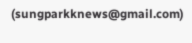(sungparkknews@gmail.com)